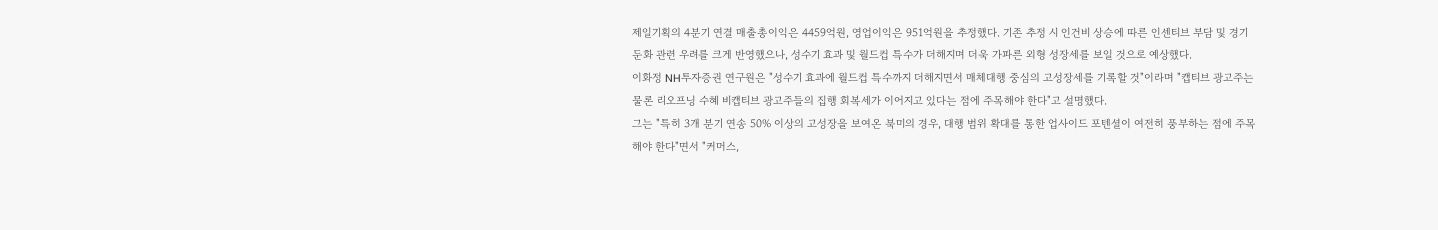제일기획의 4분기 연결 매출총이익은 4459억원, 영업이익은 951억원을 추정했다. 기존 추정 시 인건비 상승에 따른 인센티브 부담 및 경기 둔화 관련 우려를 크게 반영했으나, 성수기 효과 및 월드컵 특수가 더해지며 더욱 가파른 외형 성장세를 보일 것으로 예상했다.
이화정 NH투자증권 연구원은 "성수기 효과에 월드컵 특수까지 더해지면서 매체대행 중심의 고성장세를 기록할 것"이라며 "캡티브 광고주는 물론 리오프닝 수혜 비캡티브 광고주들의 집행 회복세가 이어지고 있다는 점에 주목해야 한다"고 설명했다.
그는 "특히 3개 분기 연송 50% 이상의 고성장을 보여온 북미의 경우, 대행 범위 확대를 통한 업사이드 포텐셜이 여전히 풍부하는 점에 주목해야 한다"면서 "커머스,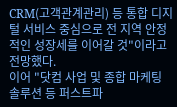CRM(고객관계관리) 등 통합 디지털 서비스 중심으로 전 지역 안정적인 성장세를 이어갈 것"이라고 전망했다.
이어 "닷컴 사업 및 종합 마케팅 솔루션 등 퍼스트파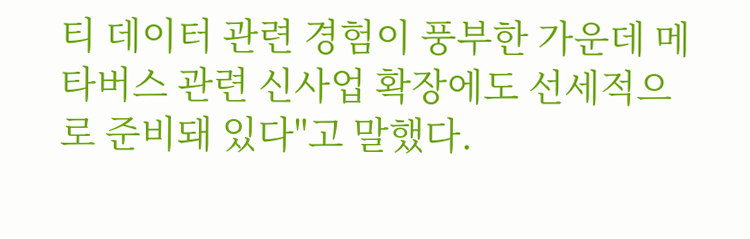티 데이터 관련 경험이 풍부한 가운데 메타버스 관련 신사업 확장에도 선세적으로 준비돼 있다"고 말했다.